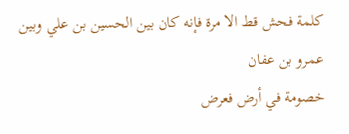كلمة فحش قط الا مرة فإنه كان بين الحسين بن علي وبين عمرو بن عفان
خصومة في أرض فعرض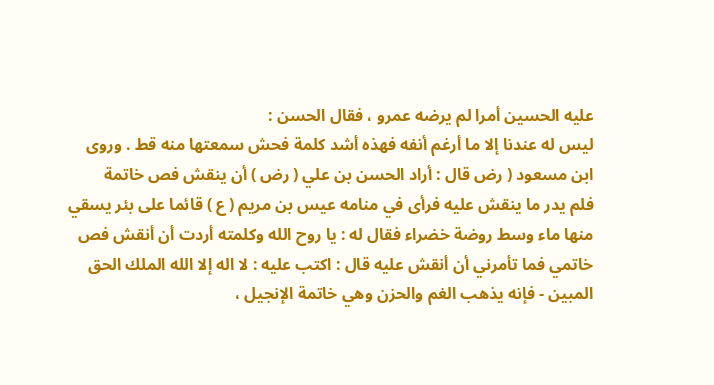عليه الحسين أمرا لم يرضه عمرو ، فقال الحسن :
ليس له عندنا إلا ما أرغم أنفه فهذه أشد كلمة فحش سمعتها منه قط . وروى
ابن مسعود ( رض قال : أراد الحسن بن علي ( رض ) أن ينقش فص خاتمة
فلم يدر ما ينقش عليه فرأى في منامه عيس بن مريم ( ع ) قائما على بئر يسقي
منها ماء وسط روضة خضراء فقال له : يا روح الله وكلمته أردت أن أنقش فص
خاتمي فما تأمرني أن أنقش عليه قال : اكتب عليه : لا اله إلا الله الملك الحق
المبين - فإنه يذهب الغم والحزن وهي خاتمة الإنجيل ،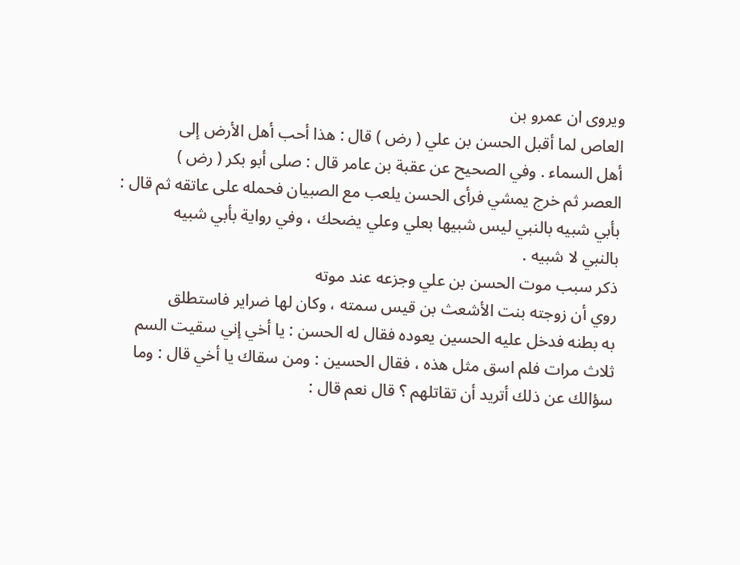ويروى ان عمرو بن
العاص لما أقبل الحسن بن علي ( رض ) قال : هذا أحب أهل الأرض إلى
أهل السماء . وفي الصحيح عن عقبة بن عامر قال : صلى أبو بكر ( رض )
العصر ثم خرج يمشي فرأى الحسن يلعب مع الصبيان فحمله على عاتقه ثم قال :
بأبي شبيه بالنبي ليس شبيها بعلي وعلي يضحك ، وفي رواية بأبي شبيه
بالنبي لا شبيه .
ذكر سبب موت الحسن بن علي وجزعه عند موته
روي أن زوجته بنت الأشعث بن قيس سمته ، وكان لها ضراير فاستطلق
به بطنه فدخل عليه الحسين يعوده فقال له الحسن : يا أخي إني سقيت السم
ثلاث مرات فلم اسق مثل هذه ، فقال الحسين : ومن سقاك يا أخي قال : وما
سؤالك عن ذلك أتريد أن تقاتلهم ؟ قال نعم قال :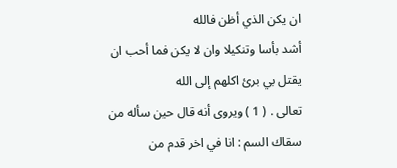ان يكن الذي أظن فالله
أشد بأسا وتنكيلا وان لا يكن فما أحب ان يقتل بي برئ اكلهم إلى الله
تعالى . ( 1 ) ويروى أنه قال حين سأله من سقاك السم : انا في اخر قدم من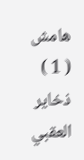هامش
( 1 ) ذخاير العقبي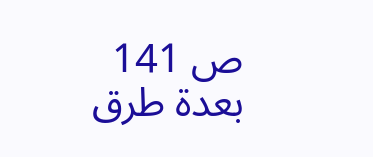ص 141 بعدة طرق